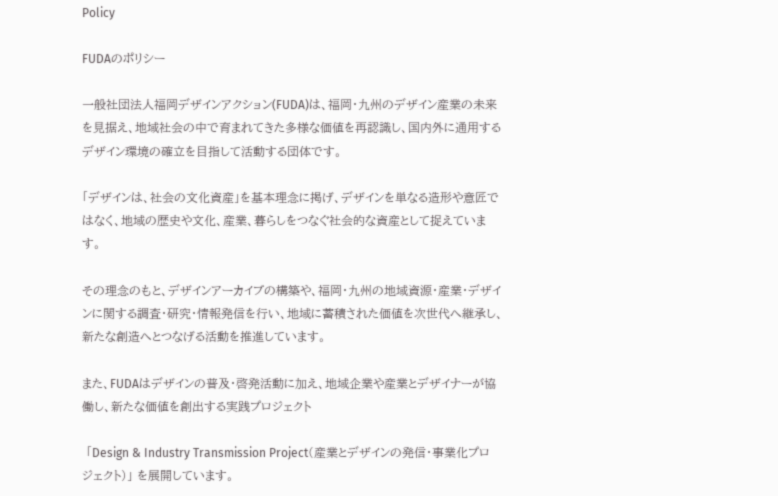Policy

FUDAのポリシー

一般社団法人福岡デザインアクション(FUDA)は、福岡・九州のデザイン産業の未来を見据え、地域社会の中で育まれてきた多様な価値を再認識し、国内外に通用するデザイン環境の確立を目指して活動する団体です。

「デザインは、社会の文化資産」を基本理念に掲げ、デザインを単なる造形や意匠ではなく、地域の歴史や文化、産業、暮らしをつなぐ社会的な資産として捉えています。

その理念のもと、デザインアーカイブの構築や、福岡・九州の地域資源・産業・デザインに関する調査・研究・情報発信を行い、地域に蓄積された価値を次世代へ継承し、新たな創造へとつなげる活動を推進しています。

また、FUDAはデザインの普及・啓発活動に加え、地域企業や産業とデザイナーが協働し、新たな価値を創出する実践プロジェクト

 「Design & Industry Transmission Project(産業とデザインの発信・事業化プロジェクト)」 を展開しています。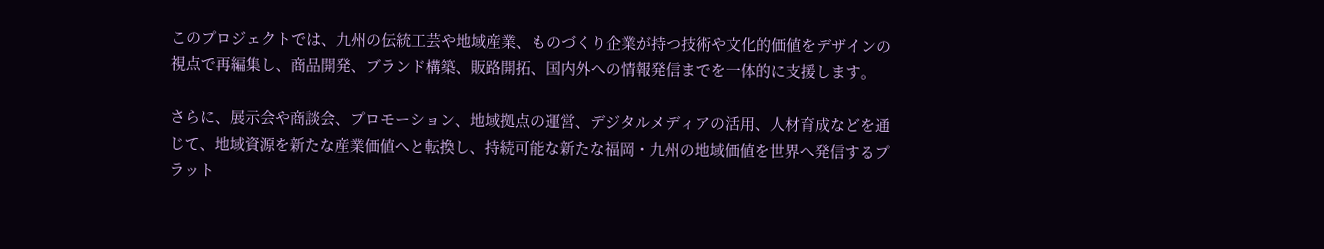このプロジェクトでは、九州の伝統工芸や地域産業、ものづくり企業が持つ技術や文化的価値をデザインの視点で再編集し、商品開発、ブランド構築、販路開拓、国内外への情報発信までを一体的に支援します。

さらに、展示会や商談会、プロモーション、地域拠点の運営、デジタルメディアの活用、人材育成などを通じて、地域資源を新たな産業価値へと転換し、持続可能な新たな福岡・九州の地域価値を世界へ発信するプラット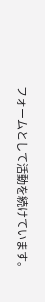フォームとして活動を続けています。